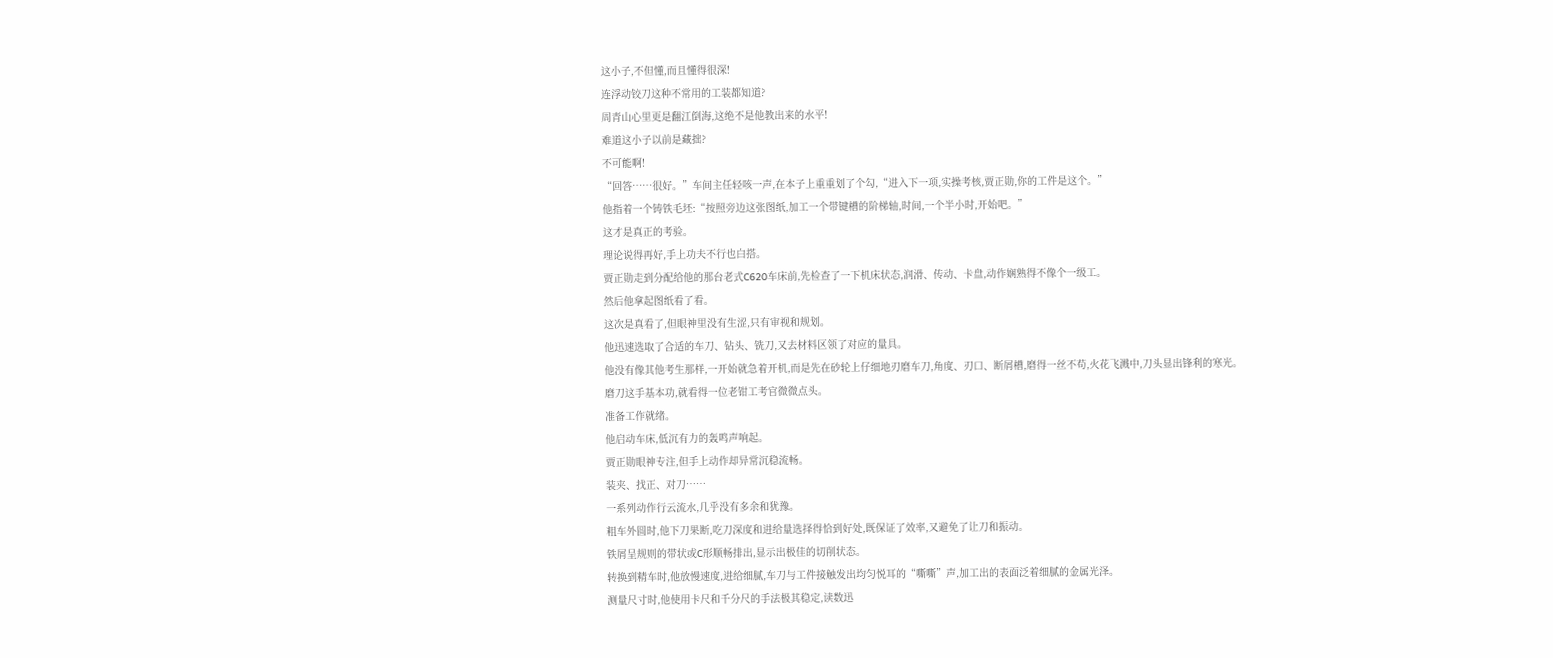这小子,不但懂,而且懂得很深!
连浮动铰刀这种不常用的工装都知道?
周青山心里更是翻江倒海,这绝不是他教出来的水平!
难道这小子以前是藏拙?
不可能啊!
“回答……很好。”车间主任轻咳一声,在本子上重重划了个勾,“进入下一项,实操考核,贾正勋,你的工件是这个。”
他指着一个铸铁毛坯:“按照旁边这张图纸,加工一个带键槽的阶梯轴,时间,一个半小时,开始吧。”
这才是真正的考验。
理论说得再好,手上功夫不行也白搭。
贾正勋走到分配给他的那台老式C620车床前,先检查了一下机床状态,润滑、传动、卡盘,动作娴熟得不像个一级工。
然后他拿起图纸看了看。
这次是真看了,但眼神里没有生涩,只有审视和规划。
他迅速选取了合适的车刀、钻头、铣刀,又去材料区领了对应的量具。
他没有像其他考生那样,一开始就急着开机,而是先在砂轮上仔细地刃磨车刀,角度、刃口、断屑槽,磨得一丝不苟,火花飞溅中,刀头显出锋利的寒光。
磨刀这手基本功,就看得一位老钳工考官微微点头。
准备工作就绪。
他启动车床,低沉有力的轰鸣声响起。
贾正勋眼神专注,但手上动作却异常沉稳流畅。
装夹、找正、对刀……
一系列动作行云流水,几乎没有多余和犹豫。
粗车外圆时,他下刀果断,吃刀深度和进给量选择得恰到好处,既保证了效率,又避免了让刀和振动。
铁屑呈规则的带状或C形顺畅排出,显示出极佳的切削状态。
转换到精车时,他放慢速度,进给细腻,车刀与工件接触发出均匀悦耳的“嘶嘶”声,加工出的表面泛着细腻的金属光泽。
测量尺寸时,他使用卡尺和千分尺的手法极其稳定,读数迅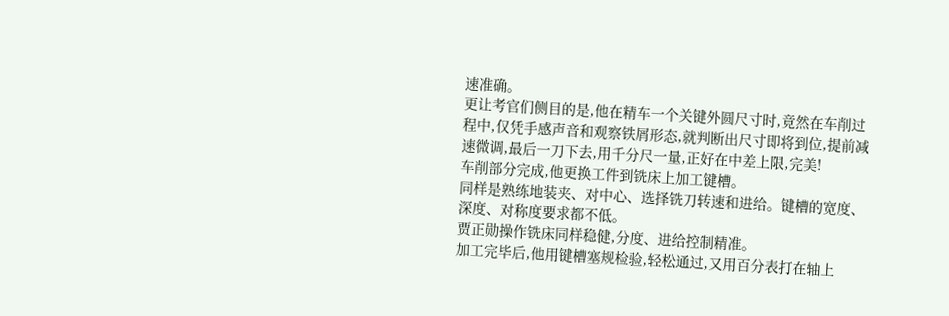速准确。
更让考官们侧目的是,他在精车一个关键外圆尺寸时,竟然在车削过程中,仅凭手感声音和观察铁屑形态,就判断出尺寸即将到位,提前减速微调,最后一刀下去,用千分尺一量,正好在中差上限,完美!
车削部分完成,他更换工件到铣床上加工键槽。
同样是熟练地装夹、对中心、选择铣刀转速和进给。键槽的宽度、深度、对称度要求都不低。
贾正勋操作铣床同样稳健,分度、进给控制精准。
加工完毕后,他用键槽塞规检验,轻松通过,又用百分表打在轴上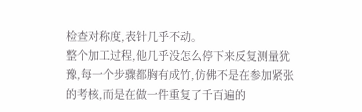检查对称度,表针几乎不动。
整个加工过程,他几乎没怎么停下来反复测量犹豫,每一个步骤都胸有成竹,仿佛不是在参加紧张的考核,而是在做一件重复了千百遍的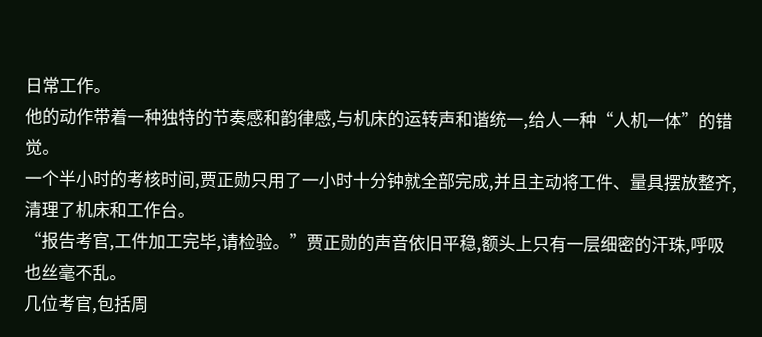日常工作。
他的动作带着一种独特的节奏感和韵律感,与机床的运转声和谐统一,给人一种“人机一体”的错觉。
一个半小时的考核时间,贾正勋只用了一小时十分钟就全部完成,并且主动将工件、量具摆放整齐,清理了机床和工作台。
“报告考官,工件加工完毕,请检验。”贾正勋的声音依旧平稳,额头上只有一层细密的汗珠,呼吸也丝毫不乱。
几位考官,包括周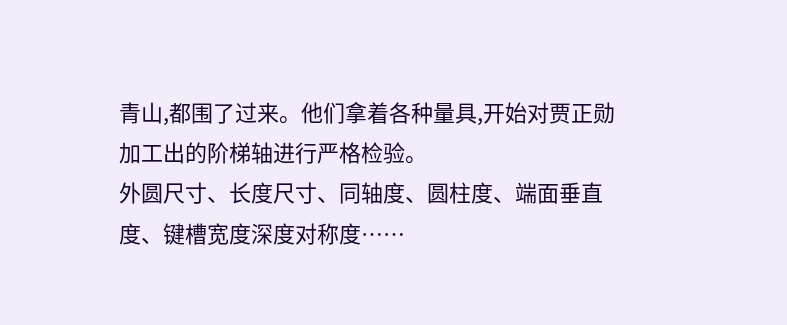青山,都围了过来。他们拿着各种量具,开始对贾正勋加工出的阶梯轴进行严格检验。
外圆尺寸、长度尺寸、同轴度、圆柱度、端面垂直度、键槽宽度深度对称度……